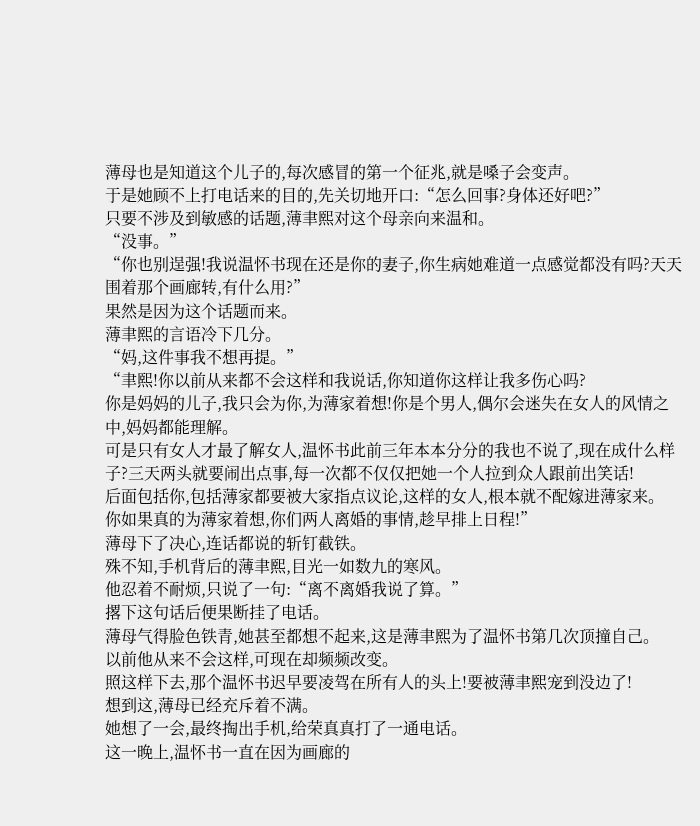薄母也是知道这个儿子的,每次感冒的第一个征兆,就是嗓子会变声。
于是她顾不上打电话来的目的,先关切地开口:“怎么回事?身体还好吧?”
只要不涉及到敏感的话题,薄聿熙对这个母亲向来温和。
“没事。”
“你也别逞强!我说温怀书现在还是你的妻子,你生病她难道一点感觉都没有吗?天天围着那个画廊转,有什么用?”
果然是因为这个话题而来。
薄聿熙的言语冷下几分。
“妈,这件事我不想再提。”
“聿熙!你以前从来都不会这样和我说话,你知道你这样让我多伤心吗?
你是妈妈的儿子,我只会为你,为薄家着想!你是个男人,偶尔会迷失在女人的风情之中,妈妈都能理解。
可是只有女人才最了解女人,温怀书此前三年本本分分的我也不说了,现在成什么样子?三天两头就要闹出点事,每一次都不仅仅把她一个人拉到众人跟前出笑话!
后面包括你,包括薄家都要被大家指点议论,这样的女人,根本就不配嫁进薄家来。
你如果真的为薄家着想,你们两人离婚的事情,趁早排上日程!”
薄母下了决心,连话都说的斩钉截铁。
殊不知,手机背后的薄聿熙,目光一如数九的寒风。
他忍着不耐烦,只说了一句:“离不离婚我说了算。”
撂下这句话后便果断挂了电话。
薄母气得脸色铁青,她甚至都想不起来,这是薄聿熙为了温怀书第几次顶撞自己。
以前他从来不会这样,可现在却频频改变。
照这样下去,那个温怀书迟早要凌驾在所有人的头上!要被薄聿熙宠到没边了!
想到这,薄母已经充斥着不满。
她想了一会,最终掏出手机,给荣真真打了一通电话。
这一晚上,温怀书一直在因为画廊的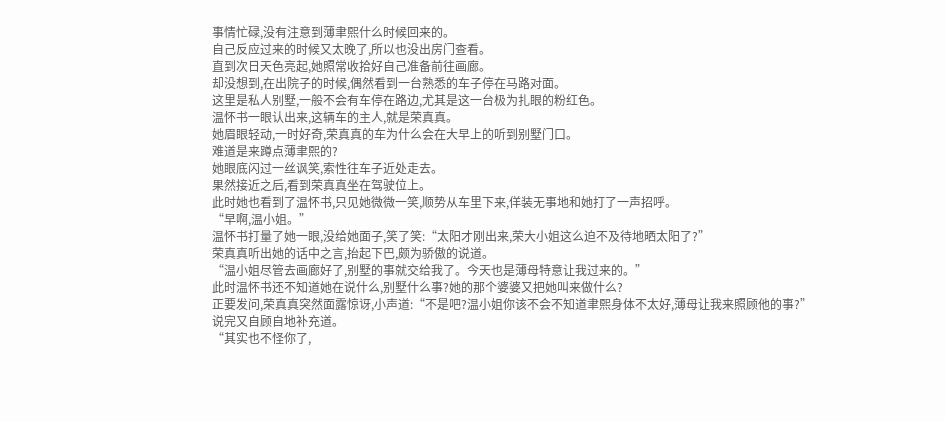事情忙碌,没有注意到薄聿熙什么时候回来的。
自己反应过来的时候又太晚了,所以也没出房门查看。
直到次日天色亮起,她照常收拾好自己准备前往画廊。
却没想到,在出院子的时候,偶然看到一台熟悉的车子停在马路对面。
这里是私人别墅,一般不会有车停在路边,尤其是这一台极为扎眼的粉红色。
温怀书一眼认出来,这辆车的主人,就是荣真真。
她眉眼轻动,一时好奇,荣真真的车为什么会在大早上的听到别墅门口。
难道是来蹲点薄聿熙的?
她眼底闪过一丝讽笑,索性往车子近处走去。
果然接近之后,看到荣真真坐在驾驶位上。
此时她也看到了温怀书,只见她微微一笑,顺势从车里下来,佯装无事地和她打了一声招呼。
“早啊,温小姐。”
温怀书打量了她一眼,没给她面子,笑了笑:“太阳才刚出来,荣大小姐这么迫不及待地晒太阳了?”
荣真真听出她的话中之言,抬起下巴,颇为骄傲的说道。
“温小姐尽管去画廊好了,别墅的事就交给我了。今天也是薄母特意让我过来的。”
此时温怀书还不知道她在说什么,别墅什么事?她的那个婆婆又把她叫来做什么?
正要发问,荣真真突然面露惊讶,小声道:“不是吧?温小姐你该不会不知道聿熙身体不太好,薄母让我来照顾他的事?”
说完又自顾自地补充道。
“其实也不怪你了,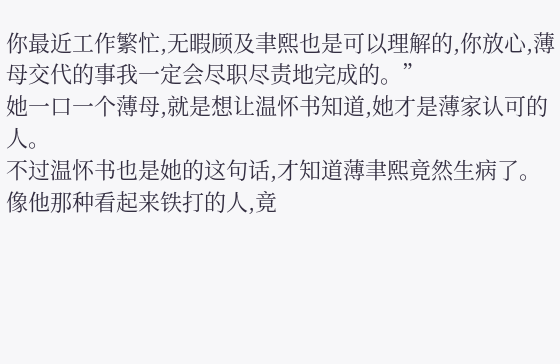你最近工作繁忙,无暇顾及聿熙也是可以理解的,你放心,薄母交代的事我一定会尽职尽责地完成的。”
她一口一个薄母,就是想让温怀书知道,她才是薄家认可的人。
不过温怀书也是她的这句话,才知道薄聿熙竟然生病了。
像他那种看起来铁打的人,竟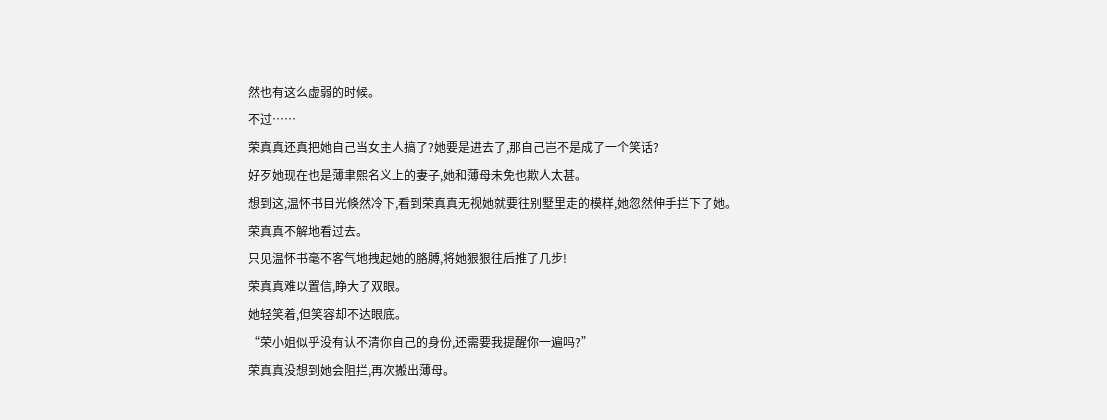然也有这么虚弱的时候。
不过……
荣真真还真把她自己当女主人搞了?她要是进去了,那自己岂不是成了一个笑话?
好歹她现在也是薄聿熙名义上的妻子,她和薄母未免也欺人太甚。
想到这,温怀书目光倏然冷下,看到荣真真无视她就要往别墅里走的模样,她忽然伸手拦下了她。
荣真真不解地看过去。
只见温怀书毫不客气地拽起她的胳膊,将她狠狠往后推了几步!
荣真真难以置信,睁大了双眼。
她轻笑着,但笑容却不达眼底。
“荣小姐似乎没有认不清你自己的身份,还需要我提醒你一遍吗?”
荣真真没想到她会阻拦,再次搬出薄母。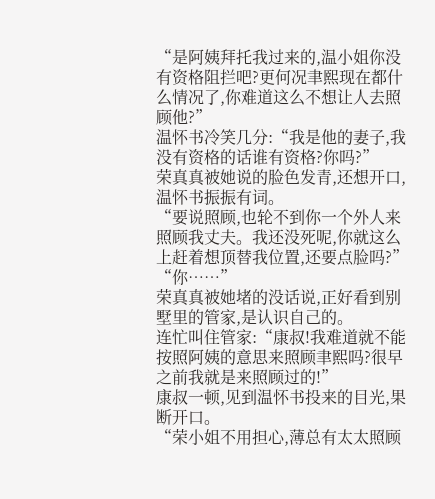“是阿姨拜托我过来的,温小姐你没有资格阻拦吧?更何况聿熙现在都什么情况了,你难道这么不想让人去照顾他?”
温怀书冷笑几分:“我是他的妻子,我没有资格的话谁有资格?你吗?”
荣真真被她说的脸色发青,还想开口,温怀书振振有词。
“要说照顾,也轮不到你一个外人来照顾我丈夫。我还没死呢,你就这么上赶着想顶替我位置,还要点脸吗?”
“你……”
荣真真被她堵的没话说,正好看到别墅里的管家,是认识自己的。
连忙叫住管家:“康叔!我难道就不能按照阿姨的意思来照顾聿熙吗?很早之前我就是来照顾过的!”
康叔一顿,见到温怀书投来的目光,果断开口。
“荣小姐不用担心,薄总有太太照顾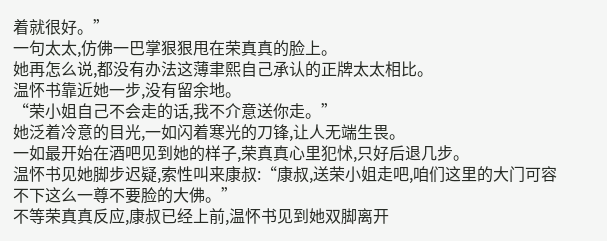着就很好。”
一句太太,仿佛一巴掌狠狠甩在荣真真的脸上。
她再怎么说,都没有办法这薄聿熙自己承认的正牌太太相比。
温怀书靠近她一步,没有留余地。
“荣小姐自己不会走的话,我不介意送你走。”
她泛着冷意的目光,一如闪着寒光的刀锋,让人无端生畏。
一如最开始在酒吧见到她的样子,荣真真心里犯怵,只好后退几步。
温怀书见她脚步迟疑,索性叫来康叔:“康叔,送荣小姐走吧,咱们这里的大门可容不下这么一尊不要脸的大佛。”
不等荣真真反应,康叔已经上前,温怀书见到她双脚离开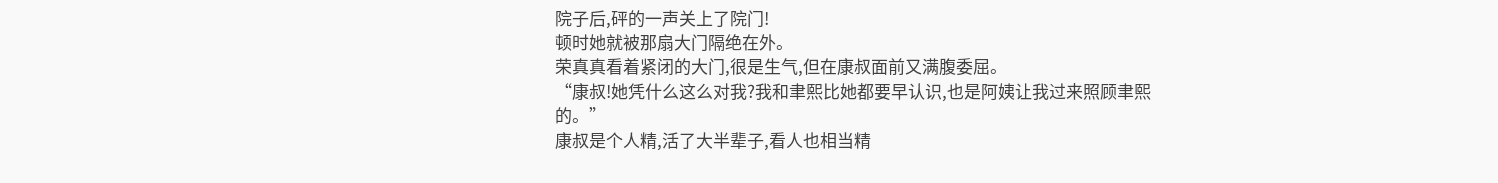院子后,砰的一声关上了院门!
顿时她就被那扇大门隔绝在外。
荣真真看着紧闭的大门,很是生气,但在康叔面前又满腹委屈。
“康叔!她凭什么这么对我?我和聿熙比她都要早认识,也是阿姨让我过来照顾聿熙的。”
康叔是个人精,活了大半辈子,看人也相当精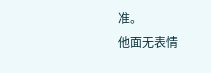准。
他面无表情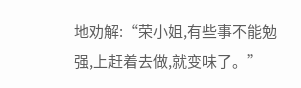地劝解:“荣小姐,有些事不能勉强,上赶着去做,就变味了。”